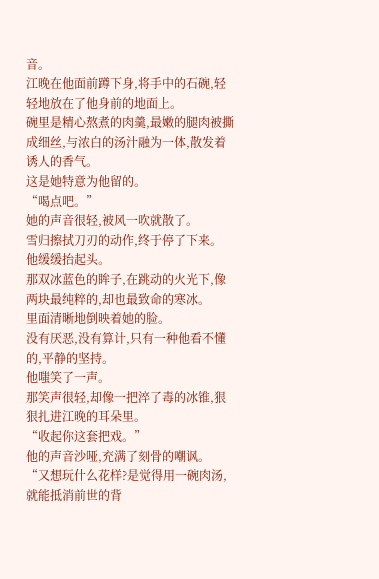音。
江晚在他面前蹲下身,将手中的石碗,轻轻地放在了他身前的地面上。
碗里是精心熬煮的肉羹,最嫩的腿肉被撕成细丝,与浓白的汤汁融为一体,散发着诱人的香气。
这是她特意为他留的。
“喝点吧。”
她的声音很轻,被风一吹就散了。
雪归擦拭刀刃的动作,终于停了下来。
他缓缓抬起头。
那双冰蓝色的眸子,在跳动的火光下,像两块最纯粹的,却也最致命的寒冰。
里面清晰地倒映着她的脸。
没有厌恶,没有算计,只有一种他看不懂的,平静的坚持。
他嗤笑了一声。
那笑声很轻,却像一把淬了毒的冰锥,狠狠扎进江晚的耳朵里。
“收起你这套把戏。”
他的声音沙哑,充满了刻骨的嘲讽。
“又想玩什么花样?是觉得用一碗肉汤,就能抵消前世的背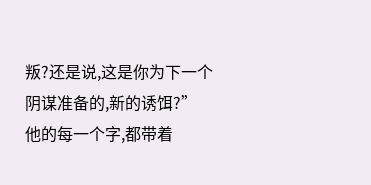叛?还是说,这是你为下一个阴谋准备的,新的诱饵?”
他的每一个字,都带着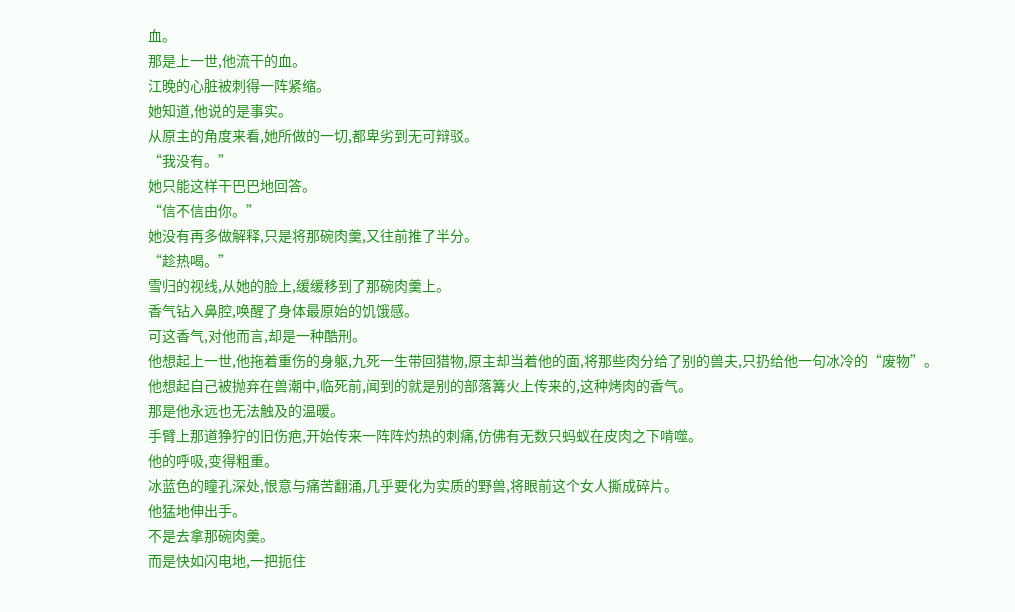血。
那是上一世,他流干的血。
江晚的心脏被刺得一阵紧缩。
她知道,他说的是事实。
从原主的角度来看,她所做的一切,都卑劣到无可辩驳。
“我没有。”
她只能这样干巴巴地回答。
“信不信由你。”
她没有再多做解释,只是将那碗肉羹,又往前推了半分。
“趁热喝。”
雪归的视线,从她的脸上,缓缓移到了那碗肉羹上。
香气钻入鼻腔,唤醒了身体最原始的饥饿感。
可这香气,对他而言,却是一种酷刑。
他想起上一世,他拖着重伤的身躯,九死一生带回猎物,原主却当着他的面,将那些肉分给了别的兽夫,只扔给他一句冰冷的“废物”。
他想起自己被抛弃在兽潮中,临死前,闻到的就是别的部落篝火上传来的,这种烤肉的香气。
那是他永远也无法触及的温暖。
手臂上那道狰狞的旧伤疤,开始传来一阵阵灼热的刺痛,仿佛有无数只蚂蚁在皮肉之下啃噬。
他的呼吸,变得粗重。
冰蓝色的瞳孔深处,恨意与痛苦翻涌,几乎要化为实质的野兽,将眼前这个女人撕成碎片。
他猛地伸出手。
不是去拿那碗肉羹。
而是快如闪电地,一把扼住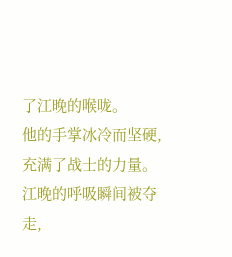了江晚的喉咙。
他的手掌冰冷而坚硬,充满了战士的力量。
江晚的呼吸瞬间被夺走,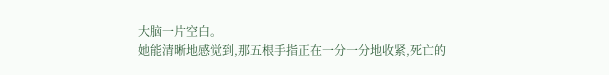大脑一片空白。
她能清晰地感觉到,那五根手指正在一分一分地收紧,死亡的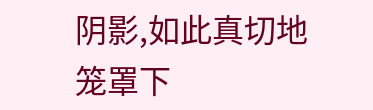阴影,如此真切地笼罩下